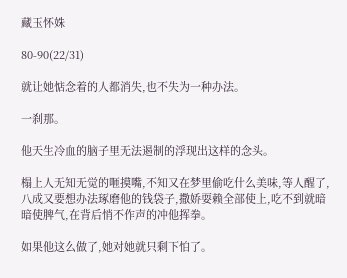藏玉怀姝

80-90(22/31)

就让她惦念着的人都消失,也不失为一种办法。

一刹那。

他天生冷血的脑子里无法遏制的浮现出这样的念头。

榻上人无知无觉的咂摸嘴,不知又在梦里偷吃什么美味,等人醒了,八成又要想办法琢磨他的钱袋子,撒娇耍赖全部使上,吃不到就暗暗使脾气,在背后悄不作声的冲他挥拳。

如果他这么做了,她对她就只剩下怕了。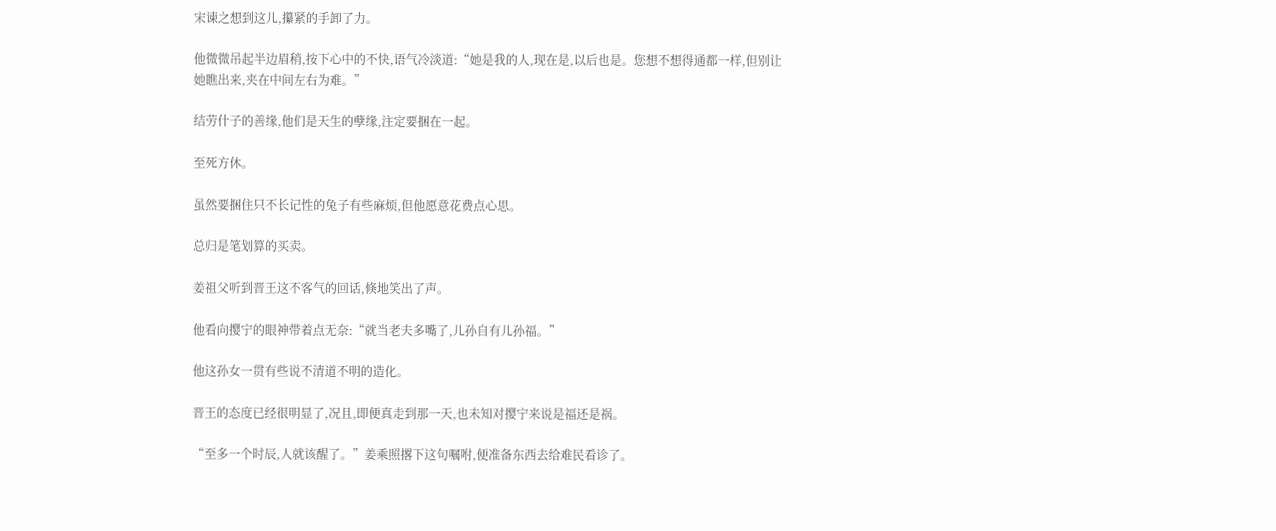宋谏之想到这儿,攥紧的手卸了力。

他微微吊起半边眉稍,按下心中的不快,语气冷淡道:“她是我的人,现在是,以后也是。您想不想得通都一样,但别让她瞧出来,夹在中间左右为难。”

结劳什子的善缘,他们是天生的孽缘,注定要捆在一起。

至死方休。

虽然要捆住只不长记性的兔子有些麻烦,但他愿意花费点心思。

总归是笔划算的买卖。

姜祖父听到晋王这不客气的回话,倏地笑出了声。

他看向撄宁的眼神带着点无奈:“就当老夫多嘴了,儿孙自有儿孙福。”

他这孙女一贯有些说不清道不明的造化。

晋王的态度已经很明显了,况且,即便真走到那一天,也未知对撄宁来说是福还是祸。

“至多一个时辰,人就该醒了。”姜乘照撂下这句嘱咐,便准备东西去给难民看诊了。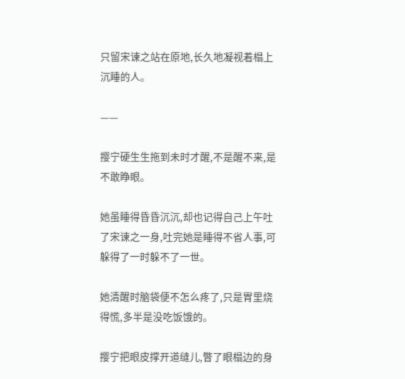只留宋谏之站在原地,长久地凝视着榻上沉睡的人。

——

撄宁硬生生拖到未时才醒,不是醒不来,是不敢睁眼。

她虽睡得昏昏沉沉,却也记得自己上午吐了宋谏之一身,吐完她是睡得不省人事,可躲得了一时躲不了一世。

她清醒时脑袋便不怎么疼了,只是胃里烧得慌,多半是没吃饭饿的。

撄宁把眼皮撑开道缝儿,瞥了眼榻边的身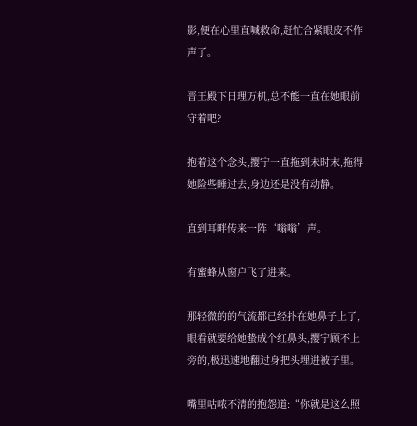影,便在心里直喊救命,赶忙合紧眼皮不作声了。

晋王殿下日理万机,总不能一直在她眼前守着吧?

抱着这个念头,撄宁一直拖到未时末,拖得她险些睡过去,身边还是没有动静。

直到耳畔传来一阵‘嗡嗡’声。

有蜜蜂从窗户飞了进来。

那轻微的的气流都已经扑在她鼻子上了,眼看就要给她蛰成个红鼻头,撄宁顾不上旁的,极迅速地翻过身把头埋进被子里。

嘴里咕哝不清的抱怨道:“你就是这么照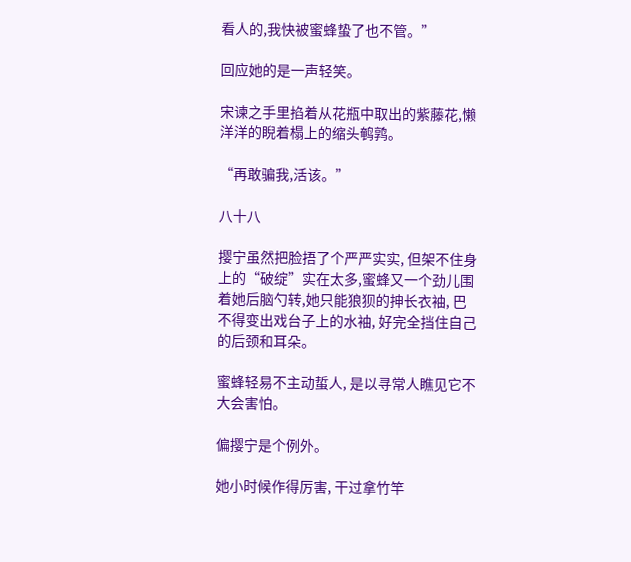看人的,我快被蜜蜂蛰了也不管。”

回应她的是一声轻笑。

宋谏之手里掐着从花瓶中取出的紫藤花,懒洋洋的睨着榻上的缩头鹌鹑。

“再敢骗我,活该。”

八十八

撄宁虽然把脸捂了个严严实实, 但架不住身上的“破绽”实在太多,蜜蜂又一个劲儿围着她后脑勺转,她只能狼狈的抻长衣袖, 巴不得变出戏台子上的水袖, 好完全挡住自己的后颈和耳朵。

蜜蜂轻易不主动蜇人, 是以寻常人瞧见它不大会害怕。

偏撄宁是个例外。

她小时候作得厉害, 干过拿竹竿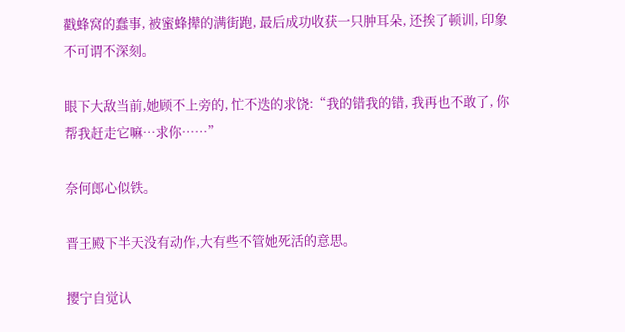戳蜂窝的蠢事, 被蜜蜂撵的满街跑, 最后成功收获一只肿耳朵, 还挨了顿训, 印象不可谓不深刻。

眼下大敌当前,她顾不上旁的, 忙不迭的求饶:“我的错我的错, 我再也不敢了, 你帮我赶走它嘛…求你……”

奈何郎心似铁。

晋王殿下半天没有动作,大有些不管她死活的意思。

撄宁自觉认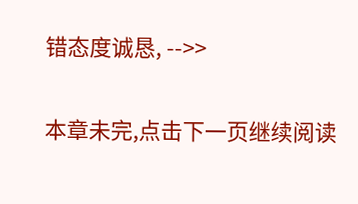错态度诚恳, -->>

本章未完,点击下一页继续阅读